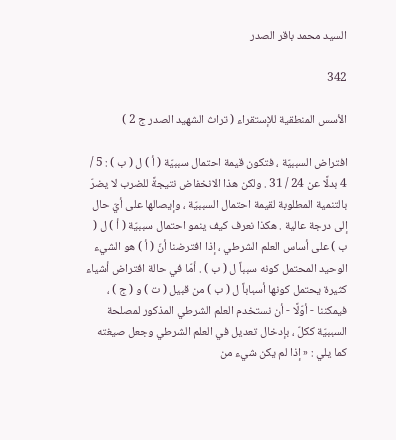السيد محمد باقر الصدر

342

الأسس المنطقية للإستقراء ( تراث الشهيد الصدر ج 2 )

افتراض السببيّة ، فتكون قيمة احتمال سببيّة ( أ ) ل ( ب ) : 5 / 4 بدلًا عن 24 / 31 . ولكن هذا الانخفاض نتيجةً للضرب لا يضرّ بالتنمية المطلوبة لقيمة احتمال السببيّة ، وإيصالها على أيّ حال إلى درجة عالية . هكذا نعرف كيف ينمو احتمال سببيّة ( أ ) ل ( ب ) على أساس العلم الشرطي ، إذا افترضنا أنّ ( أ ) هو الشيء الوحيد المحتمل كونه سبباً ل ( ب ) . أمّا في حالة افتراض أشياء كثيرة يحتمل كونها أسباباً ل ( ب ) من قبيل ( ت ) و ( ج ) ، فيمكننا - أوّلًا - أن نستخدم العلم الشرطي المذكور لمصلحة السببيّة ككلّ ، بإدخال تعديل في العلم الشرطي وجعل صيغته كما يلي : « إذا لم يكن شيء من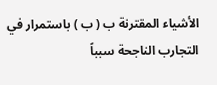الأشياء المقترنة ب ( ب ) باستمرار في التجارب الناجحة سبباً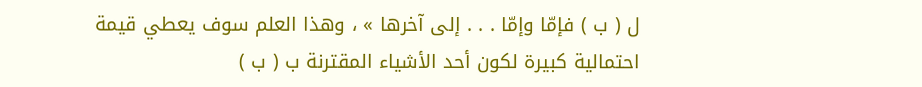ل ( ب ) فإمّا وإمّا . . . إلى آخرها » ، وهذا العلم سوف يعطي قيمة احتمالية كبيرة لكون أحد الأشياء المقترنة ب ( ب )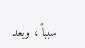سبباً ، وبعد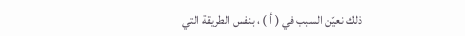ذلك نعيّن السبب في ( أ ) ، بنفس الطريقة التي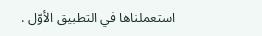استعملناها في التطبيق الأوّل .